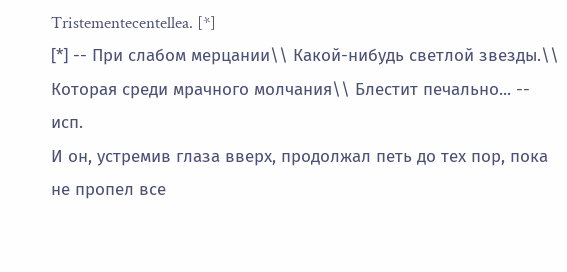Tristementecentellea. [*]
[*] -- При слабом мерцании\\ Какой-нибудь светлой звезды.\\ Которая среди мрачного молчания\\ Блестит печально... -- исп.
И он, устремив глаза вверх, продолжал петь до тех пор, пока не пропел все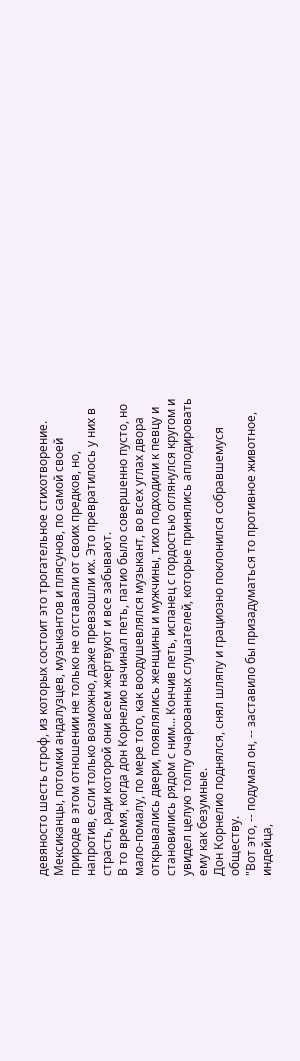девяносто шесть строф, из которых состоит это трогательное стихотворение.
Мексиканцы, потомки андалузцев, музыкантов и плясунов, по самой своей природе в этом отношении не только не отставали от своих предков, но, напротив, если только возможно, даже превзошли их. Это превратилось у них в страсть, ради которой они всем жертвуют и все забывают.
В то время, когда дон Корнелио начинал петь, патио было совершенно пусто, но мало-помалу, по мере того, как воодушевлялся музыкант, во всех углах двора открывались двери, появлялись женщины и мужчины, тихо подходили к певцу и становились рядом с ним... Кончив петь, испанец с гордостью оглянулся кругом и увидел целую толпу очарованных слушателей, которые принялись аплодировать ему как безумные.
Дон Корнелио поднялся, снял шляпу и грациозно поклонился собравшемуся обществу.
"Вот это, -- подумал он, -- заставило бы призадуматься то противное животное, индейца,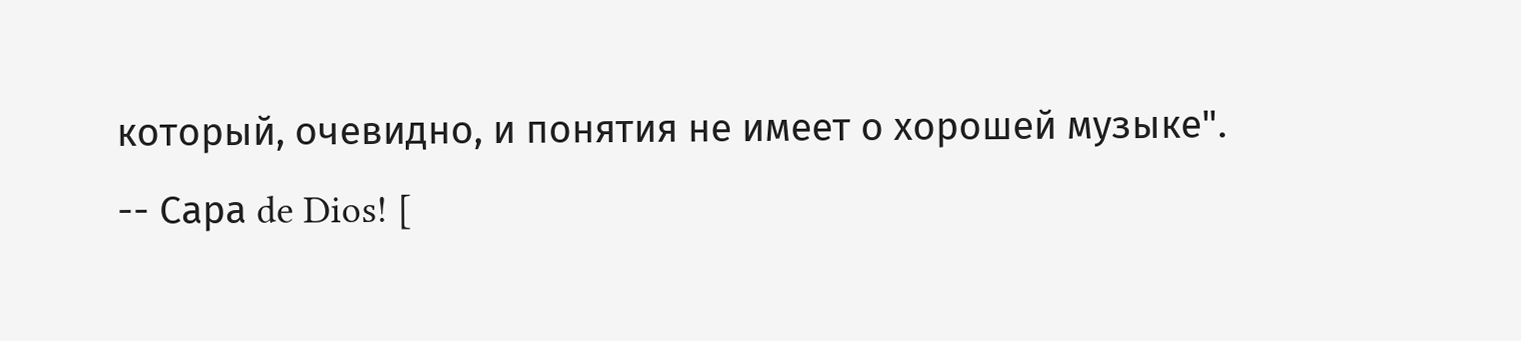который, очевидно, и понятия не имеет о хорошей музыке".
-- Сара de Dios! [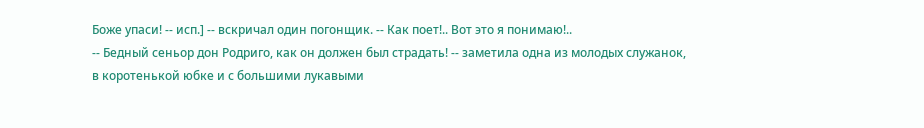Боже упаси! -- исп.] -- вскричал один погонщик. -- Как поет!.. Вот это я понимаю!..
-- Бедный сеньор дон Родриго, как он должен был страдать! -- заметила одна из молодых служанок, в коротенькой юбке и с большими лукавыми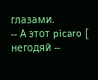глазами.
-- А этот picaro [ негодяй --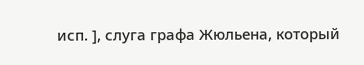исп. ], слуга графа Жюльена, который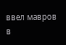ввел мавров в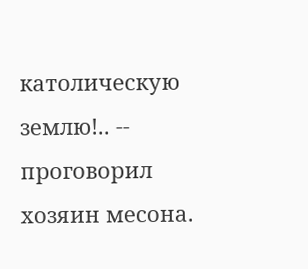католическую землю!.. -- проговорил хозяин месона.